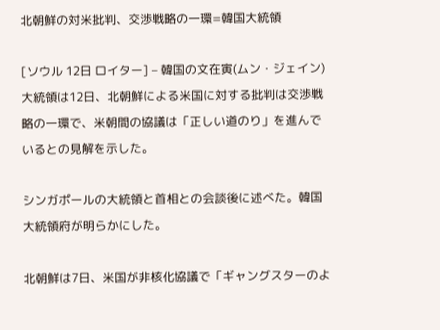北朝鮮の対米批判、交渉戦略の一環=韓国大統領

[ソウル 12日 ロイター] – 韓国の文在寅(ムン・ジェイン)大統領は12日、北朝鮮による米国に対する批判は交渉戦略の一環で、米朝間の協議は「正しい道のり」を進んでいるとの見解を示した。

シンガポールの大統領と首相との会談後に述べた。韓国大統領府が明らかにした。

北朝鮮は7日、米国が非核化協議で「ギャングスターのよ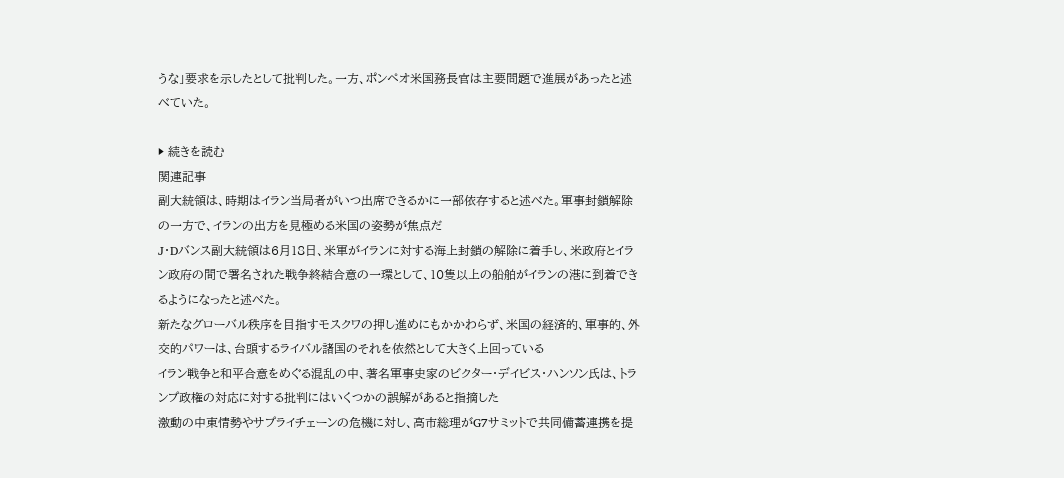うな」要求を示したとして批判した。一方、ポンペオ米国務長官は主要問題で進展があったと述べていた。

▶ 続きを読む
関連記事
副大統領は、時期はイラン当局者がいつ出席できるかに一部依存すると述べた。軍事封鎖解除の一方で、イランの出方を見極める米国の姿勢が焦点だ
J・Dバンス副大統領は6月18日、米軍がイランに対する海上封鎖の解除に着手し、米政府とイラン政府の間で署名された戦争終結合意の一環として、10隻以上の船舶がイランの港に到着できるようになったと述べた。
新たなグローバル秩序を目指すモスクワの押し進めにもかかわらず、米国の経済的、軍事的、外交的パワーは、台頭するライバル諸国のそれを依然として大きく上回っている
イラン戦争と和平合意をめぐる混乱の中、著名軍事史家のビクター・デイビス・ハンソン氏は、トランプ政権の対応に対する批判にはいくつかの誤解があると指摘した
激動の中東情勢やサプライチェーンの危機に対し、高市総理がG7サミットで共同備蓄連携を提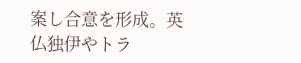案し合意を形成。英仏独伊やトラ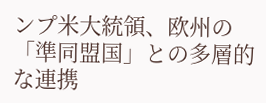ンプ米大統領、欧州の「準同盟国」との多層的な連携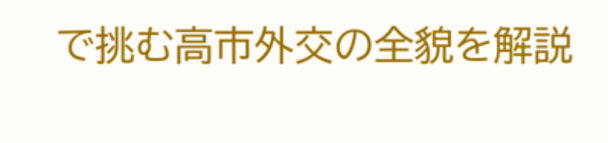で挑む高市外交の全貌を解説